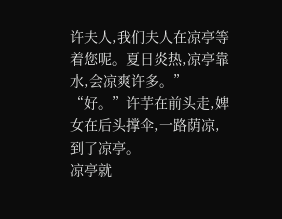许夫人,我们夫人在凉亭等着您呢。夏日炎热,凉亭靠水,会凉爽许多。”
“好。”许芋在前头走,婢女在后头撑伞,一路荫凉,到了凉亭。
凉亭就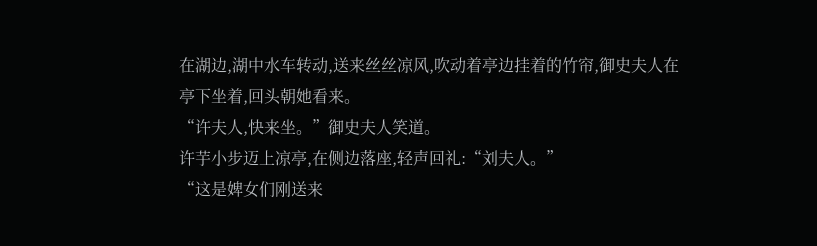在湖边,湖中水车转动,送来丝丝凉风,吹动着亭边挂着的竹帘,御史夫人在亭下坐着,回头朝她看来。
“许夫人,快来坐。”御史夫人笑道。
许芋小步迈上凉亭,在侧边落座,轻声回礼:“刘夫人。”
“这是婢女们刚送来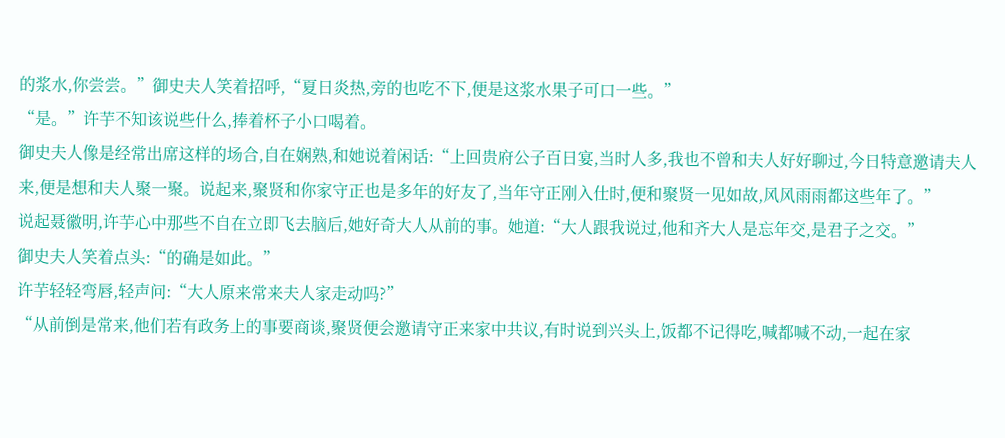的浆水,你尝尝。”御史夫人笑着招呼,“夏日炎热,旁的也吃不下,便是这浆水果子可口一些。”
“是。”许芋不知该说些什么,捧着杯子小口喝着。
御史夫人像是经常出席这样的场合,自在娴熟,和她说着闲话:“上回贵府公子百日宴,当时人多,我也不曾和夫人好好聊过,今日特意邀请夫人来,便是想和夫人聚一聚。说起来,聚贤和你家守正也是多年的好友了,当年守正刚入仕时,便和聚贤一见如故,风风雨雨都这些年了。”
说起聂徽明,许芋心中那些不自在立即飞去脑后,她好奇大人从前的事。她道:“大人跟我说过,他和齐大人是忘年交,是君子之交。”
御史夫人笑着点头:“的确是如此。”
许芋轻轻弯唇,轻声问:“大人原来常来夫人家走动吗?”
“从前倒是常来,他们若有政务上的事要商谈,聚贤便会邀请守正来家中共议,有时说到兴头上,饭都不记得吃,喊都喊不动,一起在家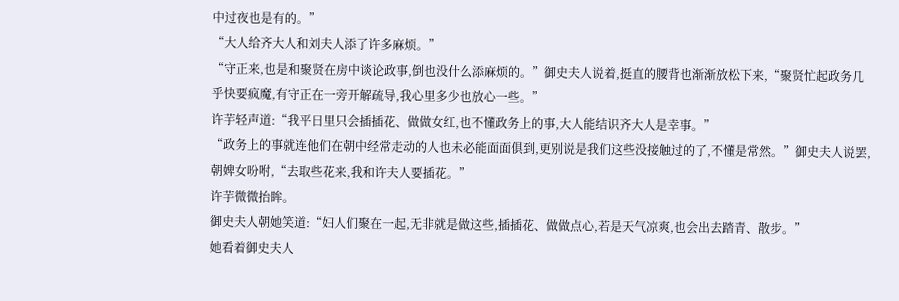中过夜也是有的。”
“大人给齐大人和刘夫人添了许多麻烦。”
“守正来,也是和聚贤在房中谈论政事,倒也没什么添麻烦的。”御史夫人说着,挺直的腰背也渐渐放松下来,“聚贤忙起政务几乎快要疯魔,有守正在一旁开解疏导,我心里多少也放心一些。”
许芋轻声道:“我平日里只会插插花、做做女红,也不懂政务上的事,大人能结识齐大人是幸事。”
“政务上的事就连他们在朝中经常走动的人也未必能面面俱到,更别说是我们这些没接触过的了,不懂是常然。”御史夫人说罢,朝婢女吩咐,“去取些花来,我和许夫人要插花。”
许芋微微抬眸。
御史夫人朝她笑道:“妇人们聚在一起,无非就是做这些,插插花、做做点心,若是天气凉爽,也会出去踏青、散步。”
她看着御史夫人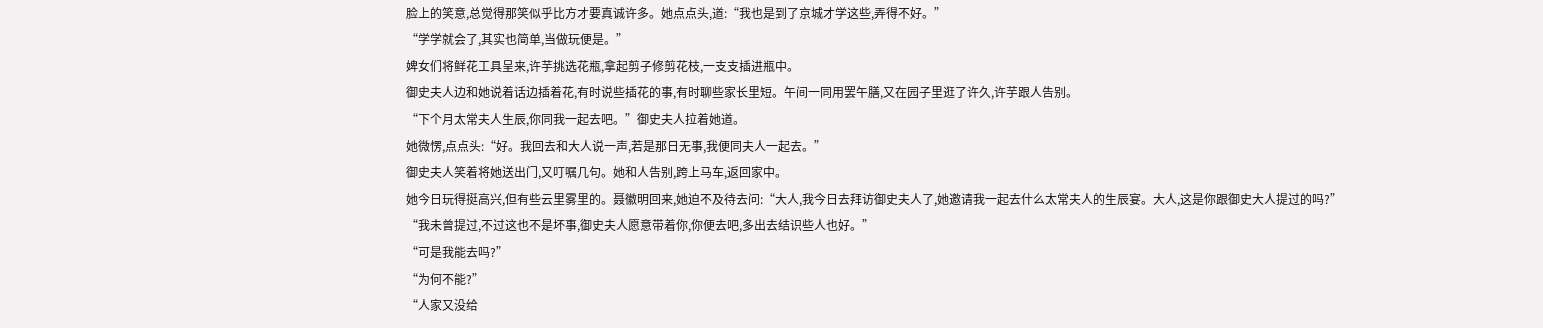脸上的笑意,总觉得那笑似乎比方才要真诚许多。她点点头,道:“我也是到了京城才学这些,弄得不好。”
“学学就会了,其实也简单,当做玩便是。”
婢女们将鲜花工具呈来,许芋挑选花瓶,拿起剪子修剪花枝,一支支插进瓶中。
御史夫人边和她说着话边插着花,有时说些插花的事,有时聊些家长里短。午间一同用罢午膳,又在园子里逛了许久,许芋跟人告别。
“下个月太常夫人生辰,你同我一起去吧。”御史夫人拉着她道。
她微愣,点点头:“好。我回去和大人说一声,若是那日无事,我便同夫人一起去。”
御史夫人笑着将她送出门,又叮嘱几句。她和人告别,跨上马车,返回家中。
她今日玩得挺高兴,但有些云里雾里的。聂徽明回来,她迫不及待去问:“大人,我今日去拜访御史夫人了,她邀请我一起去什么太常夫人的生辰宴。大人,这是你跟御史大人提过的吗?”
“我未曾提过,不过这也不是坏事,御史夫人愿意带着你,你便去吧,多出去结识些人也好。”
“可是我能去吗?”
“为何不能?”
“人家又没给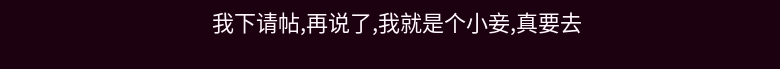我下请帖,再说了,我就是个小妾,真要去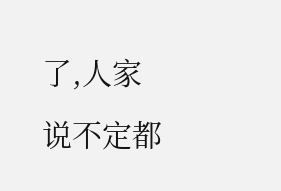了,人家说不定都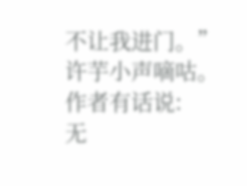不让我进门。”许芋小声嘀咕。
作者有话说:
无